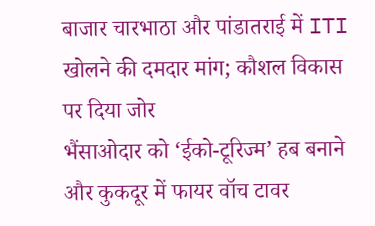बाजार चारभाठा और पांडातराई में ITI खोलने की दमदार मांग; कौशल विकास पर दिया जोर
भैंसाओदार को ‘ईको-टूरिज्म’ हब बनाने और कुकदूर में फायर वॉच टावर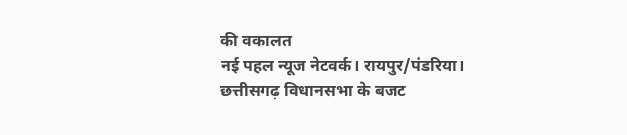की वकालत
नई पहल न्यूज नेटवर्क। रायपुर/पंडरिया। छत्तीसगढ़ विधानसभा के बजट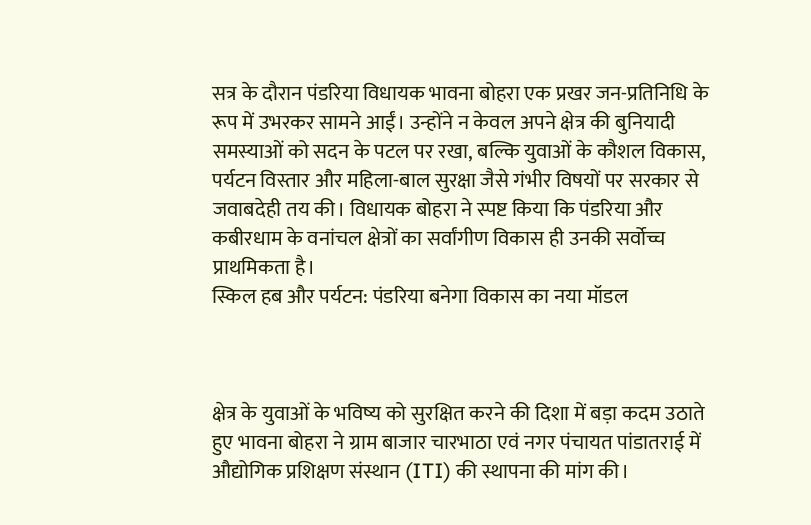सत्र के दौरान पंडरिया विधायक भावना बोहरा एक प्रखर जन-प्रतिनिधि के रूप में उभरकर सामने आईं। उन्होंने न केवल अपने क्षेत्र की बुनियादी समस्याओं को सदन के पटल पर रखा, बल्कि युवाओं के कौशल विकास, पर्यटन विस्तार और महिला-बाल सुरक्षा जैसे गंभीर विषयों पर सरकार से जवाबदेही तय की। विधायक बोहरा ने स्पष्ट किया कि पंडरिया और कबीरधाम के वनांचल क्षेत्रों का सर्वांगीण विकास ही उनकी सर्वोच्च प्राथमिकता है।
स्किल हब और पर्यटन: पंडरिया बनेगा विकास का नया मॉडल



क्षेत्र के युवाओं के भविष्य को सुरक्षित करने की दिशा में बड़ा कदम उठाते हुए भावना बोहरा ने ग्राम बाजार चारभाठा एवं नगर पंचायत पांडातराई में औद्योगिक प्रशिक्षण संस्थान (ITI) की स्थापना की मांग की।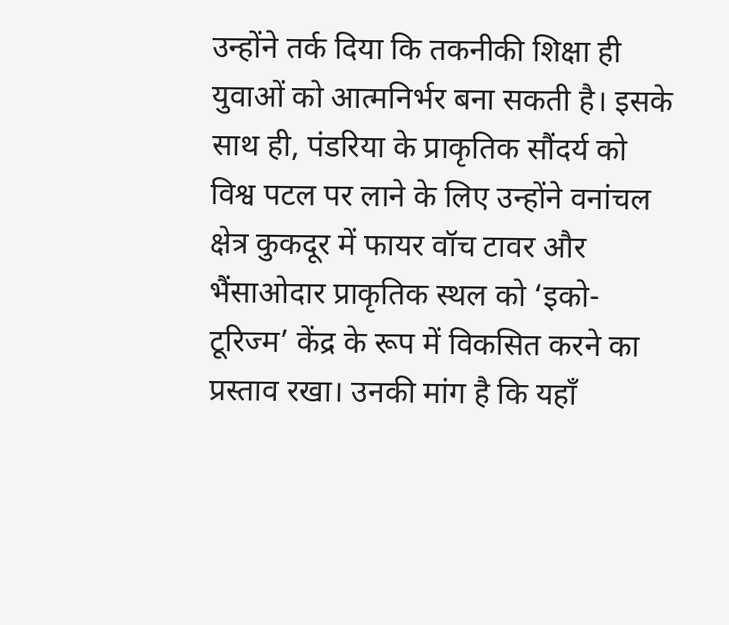उन्होंने तर्क दिया कि तकनीकी शिक्षा ही युवाओं को आत्मनिर्भर बना सकती है। इसके साथ ही, पंडरिया के प्राकृतिक सौंदर्य को विश्व पटल पर लाने के लिए उन्होंने वनांचल क्षेत्र कुकदूर में फायर वॉच टावर और भैंसाओदार प्राकृतिक स्थल को ‘इको-टूरिज्म’ केंद्र के रूप में विकसित करने का प्रस्ताव रखा। उनकी मांग है कि यहाँ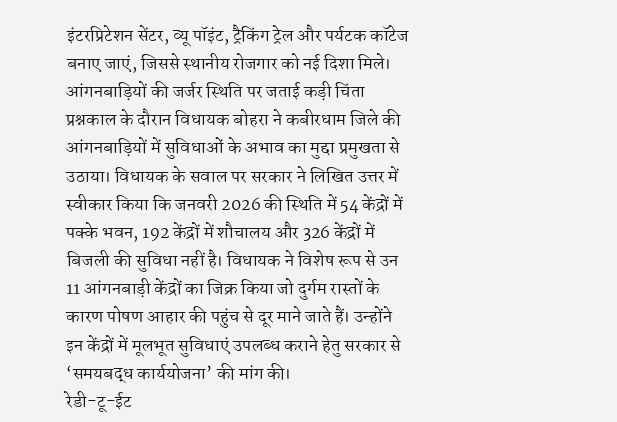इंटरप्रिटेशन सेंटर, व्यू पॉइंट, ट्रैकिंग ट्रेल और पर्यटक कॉटेज बनाए जाएं, जिससे स्थानीय रोजगार को नई दिशा मिले।
आंगनबाड़ियों की जर्जर स्थिति पर जताई कड़ी चिंता
प्रश्नकाल के दौरान विधायक बोहरा ने कबीरधाम जिले की आंगनबाड़ियों में सुविधाओं के अभाव का मुद्दा प्रमुखता से उठाया। विधायक के सवाल पर सरकार ने लिखित उत्तर में स्वीकार किया कि जनवरी 2026 की स्थिति में 54 केंद्रों में पक्के भवन, 192 केंद्रों में शौचालय और 326 केंद्रों में बिजली की सुविधा नहीं है। विधायक ने विशेष रूप से उन 11 आंगनबाड़ी केंद्रों का जिक्र किया जो दुर्गम रास्तों के कारण पोषण आहार की पहुंच से दूर माने जाते हैं। उन्होंने इन केंद्रों में मूलभूत सुविधाएं उपलब्ध कराने हेतु सरकार से ‘समयबद्ध कार्ययोजना’ की मांग की।
रेडी-टू-ईट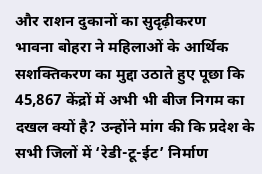और राशन दुकानों का सुदृढ़ीकरण
भावना बोहरा ने महिलाओं के आर्थिक सशक्तिकरण का मुद्दा उठाते हुए पूछा कि 45,867 केंद्रों में अभी भी बीज निगम का दखल क्यों है? उन्होंने मांग की कि प्रदेश के सभी जिलों में ‘रेडी-टू-ईट’ निर्माण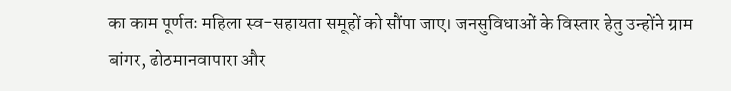का काम पूर्णतः महिला स्व-सहायता समूहों को सौंपा जाए। जनसुविधाओं के विस्तार हेतु उन्होंने ग्राम बांगर, ढोठमानवापारा और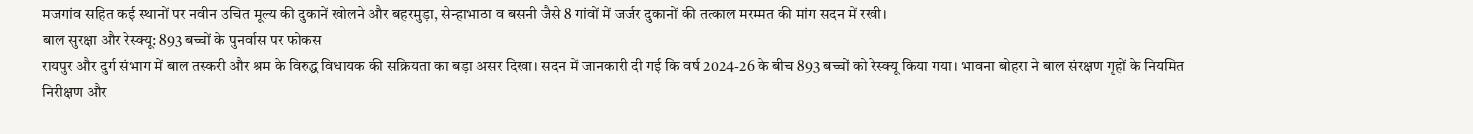मजगांव सहित कई स्थानों पर नवीन उचित मूल्य की दुकानें खोलने और बहरमुड़ा, सेन्हाभाठा व बसनी जैसे 8 गांवों में जर्जर दुकानों की तत्काल मरम्मत की मांग सदन में रखी।
बाल सुरक्षा और रेस्क्यू: 893 बच्चों के पुनर्वास पर फोकस
रायपुर और दुर्ग संभाग में बाल तस्करी और श्रम के विरुद्ध विधायक की सक्रियता का बड़ा असर दिखा। सदन में जानकारी दी गई कि वर्ष 2024-26 के बीच 893 बच्चों को रेस्क्यू किया गया। भावना बोहरा ने बाल संरक्षण गृहों के नियमित निरीक्षण और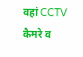वहां CCTV कैमरे व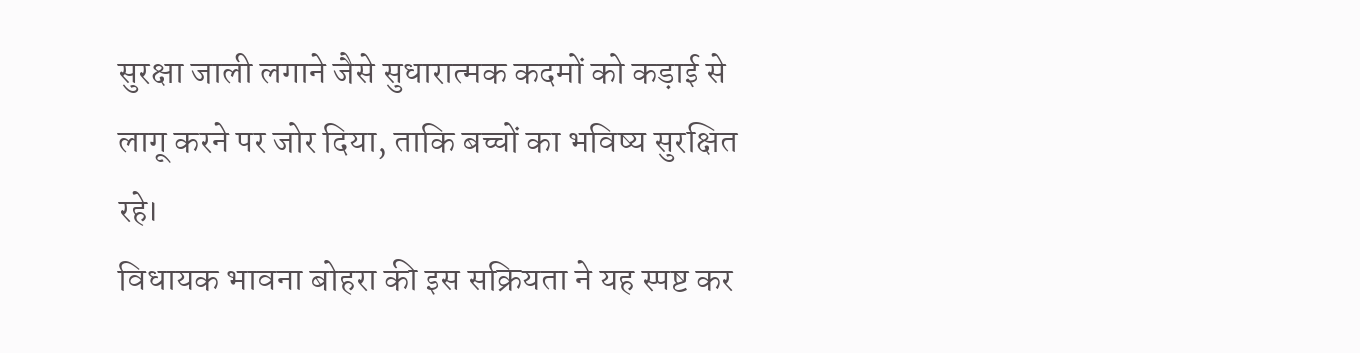सुरक्षा जाली लगाने जैसे सुधारात्मक कदमों को कड़ाई से लागू करने पर जोर दिया, ताकि बच्चों का भविष्य सुरक्षित रहे।
विधायक भावना बोहरा की इस सक्रियता ने यह स्पष्ट कर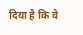दिया है कि वे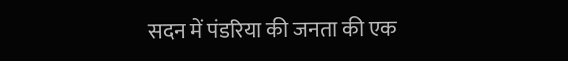सदन में पंडरिया की जनता की एक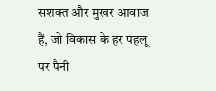सशक्त और मुखर आवाज हैं, जो विकास के हर पहलू पर पैनी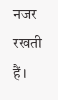नजर रखती हैं।